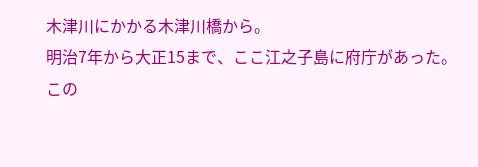木津川にかかる木津川橋から。
明治7年から大正15まで、ここ江之子島に府庁があった。
この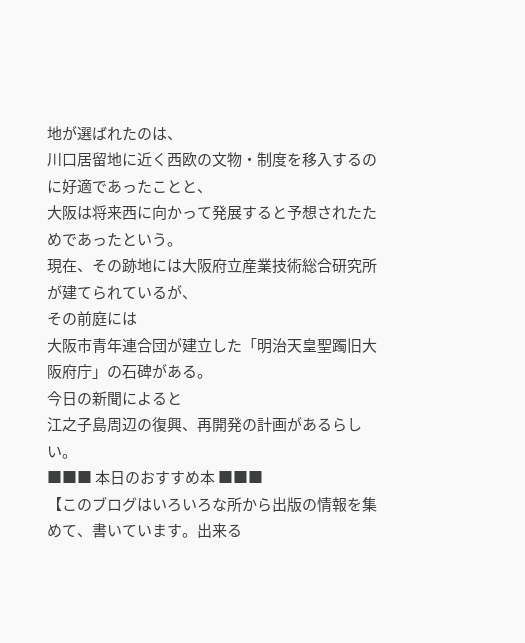地が選ばれたのは、
川口居留地に近く西欧の文物・制度を移入するのに好適であったことと、
大阪は将来西に向かって発展すると予想されたためであったという。
現在、その跡地には大阪府立産業技術総合研究所が建てられているが、
その前庭には
大阪市青年連合団が建立した「明治天皇聖躅旧大阪府庁」の石碑がある。
今日の新聞によると
江之子島周辺の復興、再開発の計画があるらしい。
■■■ 本日のおすすめ本 ■■■
【このブログはいろいろな所から出版の情報を集めて、書いています。出来る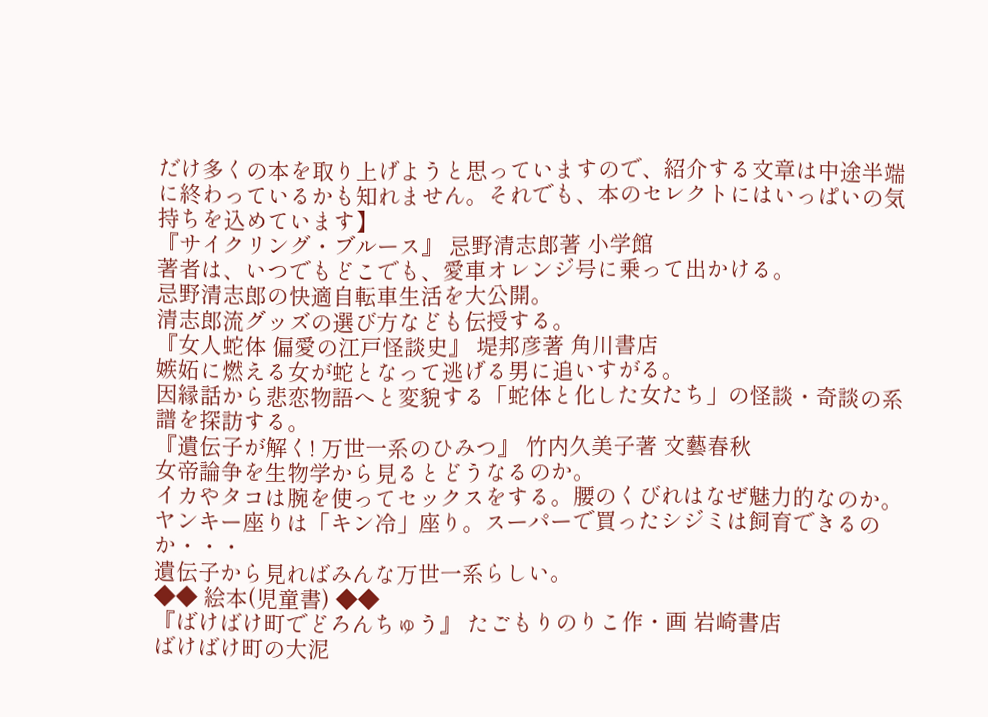だけ多くの本を取り上げようと思っていますので、紹介する文章は中途半端に終わっているかも知れません。それでも、本のセレクトにはいっぱいの気持ちを込めています】
『サイクリング・ブルース』 忌野清志郎著 小学館
著者は、いつでもどこでも、愛車オレンジ号に乗って出かける。
忌野清志郎の快適自転車生活を大公開。
清志郎流グッズの選び方なども伝授する。
『女人蛇体 偏愛の江戸怪談史』 堤邦彦著 角川書店
嫉妬に燃える女が蛇となって逃げる男に追いすがる。
因縁話から悲恋物語へと変貌する「蛇体と化した女たち」の怪談・奇談の系譜を探訪する。
『遺伝子が解く! 万世一系のひみつ』 竹内久美子著 文藝春秋
女帝論争を生物学から見るとどうなるのか。
イカやタコは腕を使ってセックスをする。腰のくびれはなぜ魅力的なのか。
ヤンキー座りは「キン冷」座り。スーパーで買ったシジミは飼育できるのか・・・
遺伝子から見ればみんな万世一系らしい。
◆◆ 絵本(児童書) ◆◆
『ばけばけ町でどろんちゅう』 たごもりのりこ作・画 岩崎書店
ばけばけ町の大泥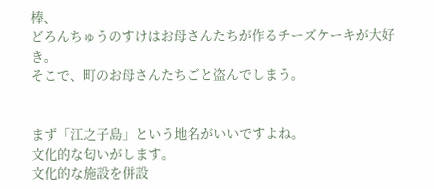棒、
どろんちゅうのすけはお母さんたちが作るチーズケーキが大好き。
そこで、町のお母さんたちごと盗んでしまう。


まず「江之子島」という地名がいいですよね。
文化的な匂いがします。
文化的な施設を併設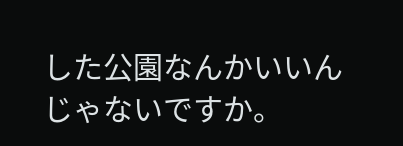した公園なんかいいんじゃないですか。